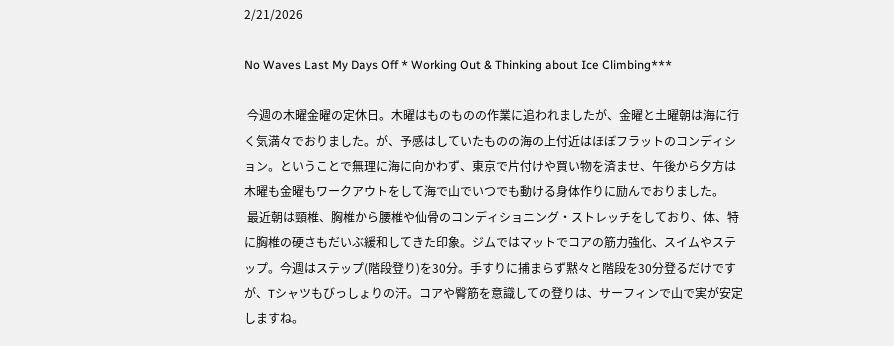2/21/2026

No Waves Last My Days Off * Working Out & Thinking about Ice Climbing***

 今週の木曜金曜の定休日。木曜はものものの作業に追われましたが、金曜と土曜朝は海に行く気満々でおりました。が、予感はしていたものの海の上付近はほぼフラットのコンディション。ということで無理に海に向かわず、東京で片付けや買い物を済ませ、午後から夕方は木曜も金曜もワークアウトをして海で山でいつでも動ける身体作りに励んでおりました。
 最近朝は頸椎、胸椎から腰椎や仙骨のコンディショニング・ストレッチをしており、体、特に胸椎の硬さもだいぶ緩和してきた印象。ジムではマットでコアの筋力強化、スイムやステップ。今週はステップ(階段登り)を30分。手すりに捕まらず黙々と階段を30分登るだけですが、Tシャツもびっしょりの汗。コアや臀筋を意識しての登りは、サーフィンで山で実が安定しますね。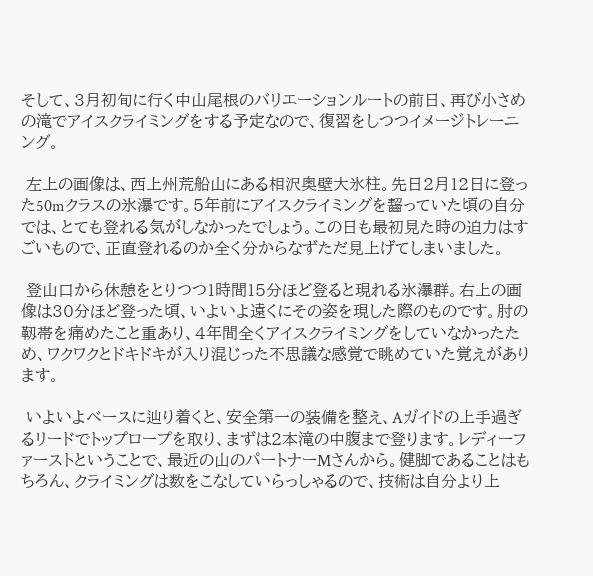そして、3月初旬に行く中山尾根のバリエーションルートの前日、再び小さめの滝でアイスクライミングをする予定なので、復習をしつつイメージトレーニング。

 左上の画像は、西上州荒船山にある相沢奥壁大氷柱。先日2月12日に登った50mクラスの氷瀑です。5年前にアイスクライミングを齧っていた頃の自分では、とても登れる気がしなかったでしょう。この日も最初見た時の迫力はすごいもので、正直登れるのか全く分からなずただ見上げてしまいました。

 登山口から休憩をとりつつ1時間15分ほど登ると現れる氷瀑群。右上の画像は30分ほど登った頃、いよいよ遠くにその姿を現した際のものです。肘の靱帯を痛めたこと重あり、4年間全くアイスクライミングをしていなかったため、ワクワクとドキドキが入り混じった不思議な感覚で眺めていた覚えがあります。

 いよいよベースに辿り着くと、安全第一の装備を整え、Aガイドの上手過ぎるリードでトップロープを取り、まずは2本滝の中腹まで登ります。レディーファーストということで、最近の山のパートナーMさんから。健脚であることはもちろん、クライミングは数をこなしていらっしゃるので、技術は自分より上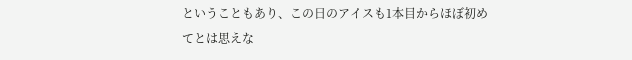ということもあり、この日のアイスも1本目からほぼ初めてとは思えな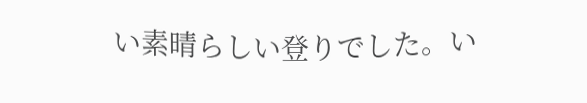い素晴らしい登りでした。い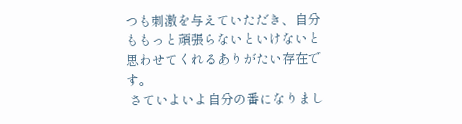つも刺激を与えていただき、自分ももっと頑張らないといけないと思わせてくれるありがたい存在です。
 さていよいよ自分の番になりまし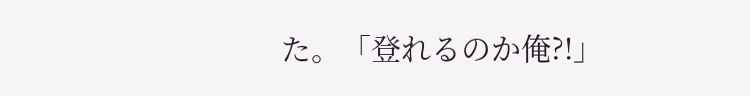た。「登れるのか俺?!」